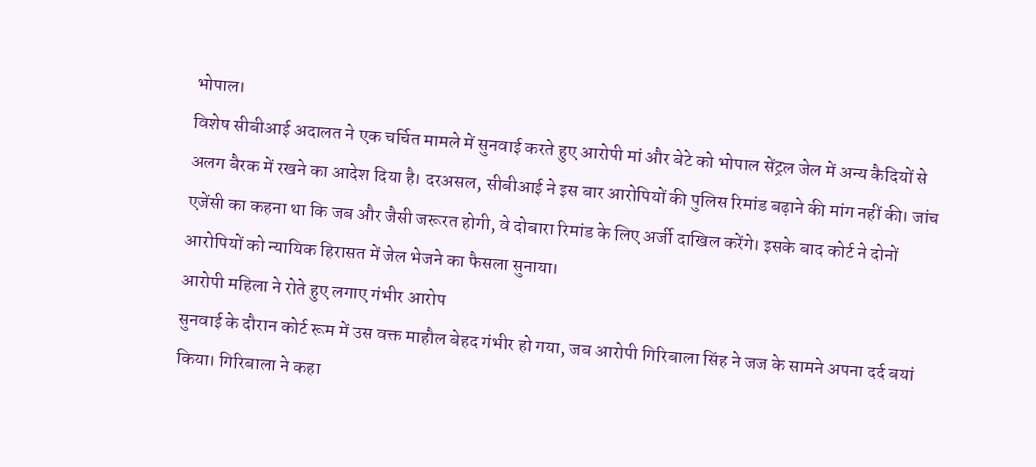भोपाल।
विशेष सीबीआई अदालत ने एक चर्चित मामले में सुनवाई करते हुए आरोपी मां और बेटे को भोपाल सेंट्रल जेल में अन्य कैदियों से अलग बैरक में रखने का आदेश दिया है। दरअसल, सीबीआई ने इस बार आरोपियों की पुलिस रिमांड बढ़ाने की मांग नहीं की। जांच एजेंसी का कहना था कि जब और जैसी जरूरत होगी, वे दोबारा रिमांड के लिए अर्जी दाखिल करेंगे। इसके बाद कोर्ट ने दोनों आरोपियों को न्यायिक हिरासत में जेल भेजने का फैसला सुनाया।
आरोपी महिला ने रोते हुए लगाए गंभीर आरोप
सुनवाई के दौरान कोर्ट रूम में उस वक्त माहौल बेहद गंभीर हो गया, जब आरोपी गिरिबाला सिंह ने जज के सामने अपना दर्द बयां किया। गिरिबाला ने कहा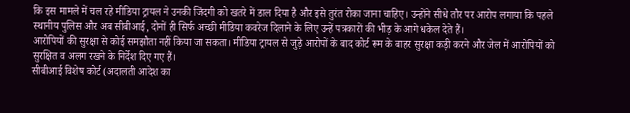कि इस मामले में चल रहे मीडिया ट्रायल ने उनकी जिंदगी को खतरे में डाल दिया है और इसे तुरंत रोका जाना चाहिए। उन्होंने सीधे तौर पर आरोप लगाया कि पहले स्थानीय पुलिस और अब सीबीआई, दोनों ही सिर्फ अच्छी मीडिया कवरेज दिलाने के लिए उन्हें पत्रकारों की भीड़ के आगे धकेल देते हैं।
आरोपियों की सुरक्षा से कोई समझौता नहीं किया जा सकता। मीडिया ट्रायल से जुड़े आरोपों के बाद कोर्ट रूम के बाहर सुरक्षा कड़ी करने और जेल में आरोपियों को सुरक्षित व अलग रखने के निर्देश दिए गए हैं।
सीबीआई विशेष कोर्ट (अदालती आदेश का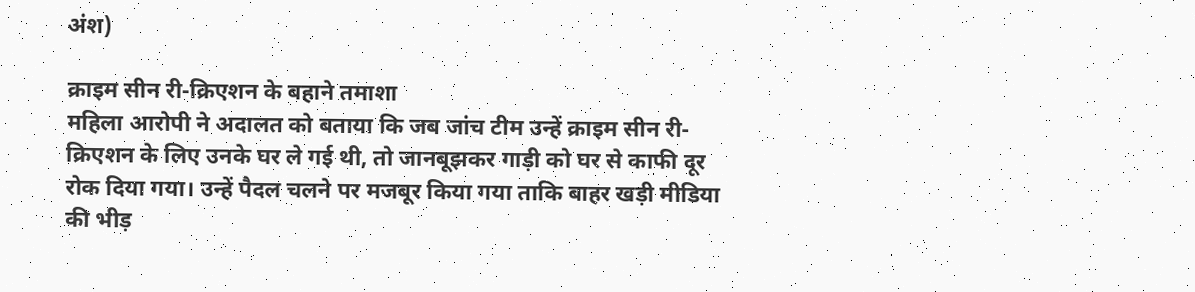अंश)

क्राइम सीन री-क्रिएशन के बहाने तमाशा
महिला आरोपी ने अदालत को बताया कि जब जांच टीम उन्हें क्राइम सीन री-क्रिएशन के लिए उनके घर ले गई थी, तो जानबूझकर गाड़ी को घर से काफी दूर रोक दिया गया। उन्हें पैदल चलने पर मजबूर किया गया ताकि बाहर खड़ी मीडिया की भीड़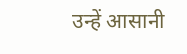उन्हें आसानी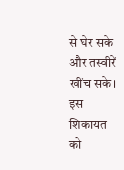से घेर सके और तस्वीरें खींच सके। इस शिकायत को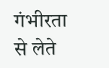गंभीरता से लेते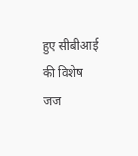हुए सीबीआई की विशेष जज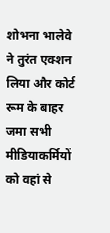शोभना भालेवे ने तुरंत एक्शन लिया और कोर्ट रूम के बाहर जमा सभी मीडियाकर्मियों को वहां से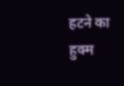हटने का हुक्म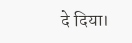दे दिया।